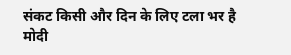संकट किसी और दिन के लिए टला भर है
मोदी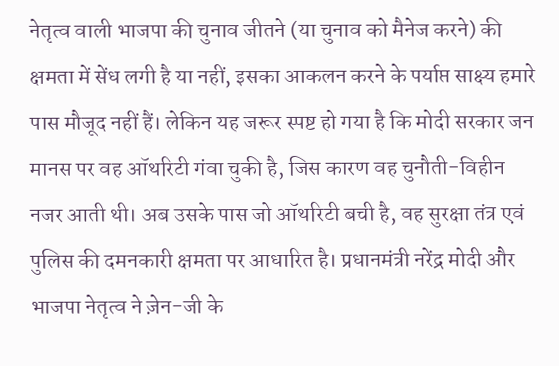नेतृत्व वाली भाजपा की चुनाव जीतने (या चुनाव को मैनेज करने) की क्षमता में सेंध लगी है या नहीं, इसका आकलन करने के पर्याप्त साक्ष्य हमारे पास मौजूद नहीं हैं। लेकिन यह जरूर स्पष्ट हो गया है कि मोदी सरकार जन मानस पर वह ऑथरिटी गंवा चुकी है, जिस कारण वह चुनौती-विहीन नजर आती थी। अब उसके पास जो ऑथरिटी बची है, वह सुरक्षा तंत्र एवं पुलिस की दमनकारी क्षमता पर आधारित है। प्रधानमंत्री नरेंद्र मोदी और भाजपा नेतृत्व ने ज़ेन-जी के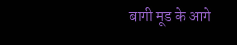बागी मूड के आगे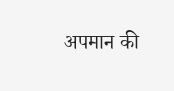अपमान की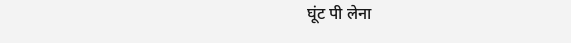घूंट पी लेना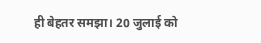ही बेहतर समझा। 20 जुलाई को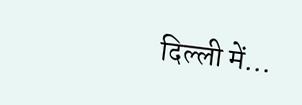दिल्ली में...